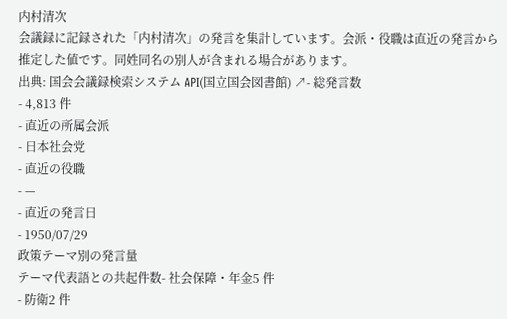内村清次
会議録に記録された「内村清次」の発言を集計しています。会派・役職は直近の発言から推定した値です。同姓同名の別人が含まれる場合があります。
出典: 国会会議録検索システム API(国立国会図書館) ↗- 総発言数
- 4,813 件
- 直近の所属会派
- 日本社会党
- 直近の役職
- —
- 直近の発言日
- 1950/07/29
政策テーマ別の発言量
テーマ代表語との共起件数- 社会保障・年金5 件
- 防衛2 件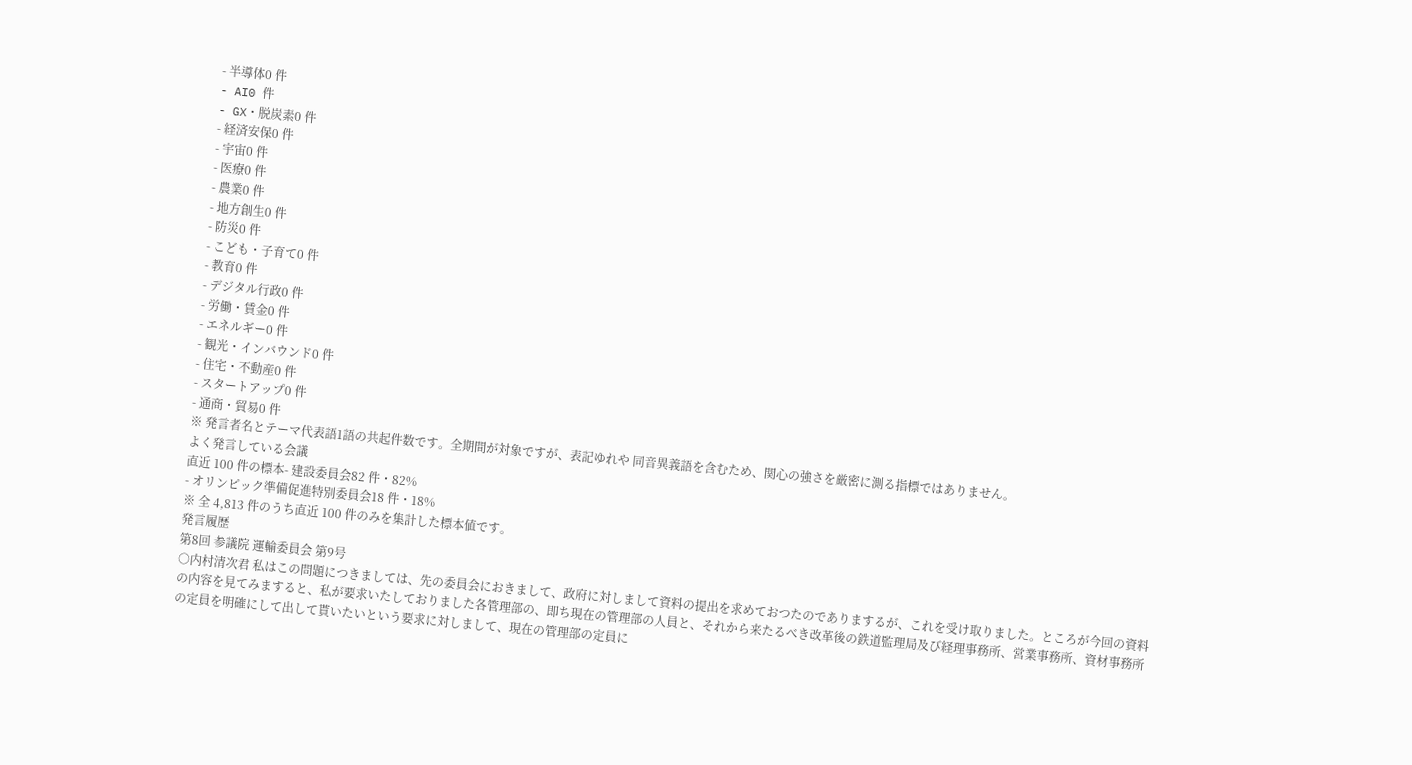- 半導体0 件
- AI0 件
- GX・脱炭素0 件
- 経済安保0 件
- 宇宙0 件
- 医療0 件
- 農業0 件
- 地方創生0 件
- 防災0 件
- こども・子育て0 件
- 教育0 件
- デジタル行政0 件
- 労働・賃金0 件
- エネルギー0 件
- 観光・インバウンド0 件
- 住宅・不動産0 件
- スタートアップ0 件
- 通商・貿易0 件
※ 発言者名とテーマ代表語1語の共起件数です。全期間が対象ですが、表記ゆれや 同音異義語を含むため、関心の強さを厳密に測る指標ではありません。
よく発言している会議
直近 100 件の標本- 建設委員会82 件・82%
- オリンピック準備促進特別委員会18 件・18%
※ 全 4,813 件のうち直近 100 件のみを集計した標本値です。
発言履歴
第8回 参議院 運輸委員会 第9号
○内村清次君 私はこの問題につきましては、先の委員会におきまして、政府に対しまして資料の提出を求めておつたのでありまするが、これを受け取りました。ところが今回の資料の内容を見てみますると、私が要求いたしておりました各管理部の、即ち現在の管理部の人員と、それから来たるべき改革後の鉄道監理局及び経理事務所、営業事務所、資材事務所の定員を明確にして出して貰いたいという要求に対しまして、現在の管理部の定員に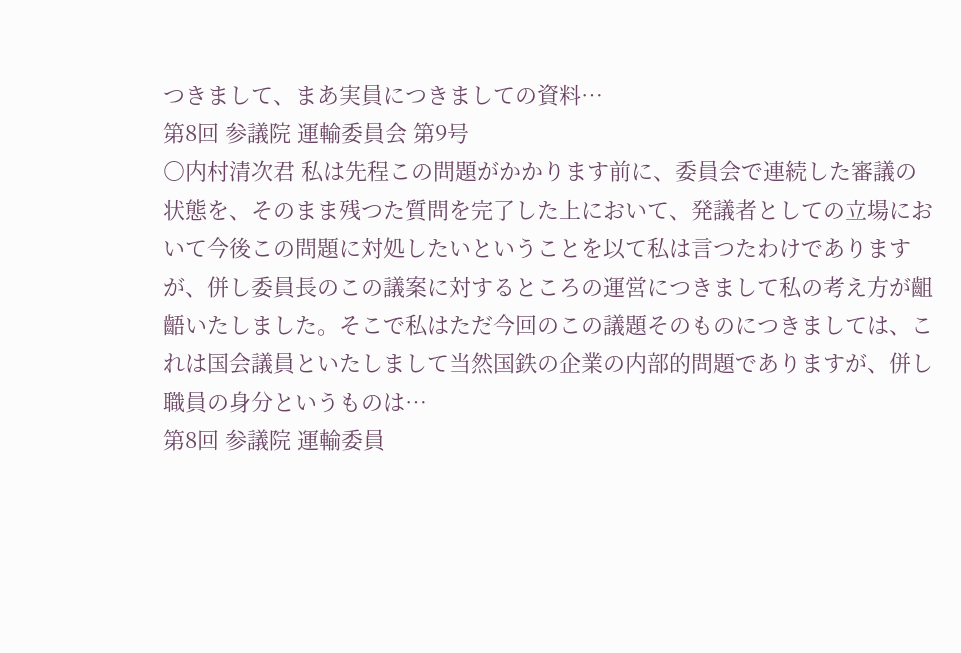つきまして、まあ実員につきましての資料…
第8回 参議院 運輸委員会 第9号
○内村清次君 私は先程この問題がかかります前に、委員会で連続した審議の状態を、そのまま残つた質問を完了した上において、発議者としての立場において今後この問題に対処したいということを以て私は言つたわけでありますが、併し委員長のこの議案に対するところの運営につきまして私の考え方が齟齬いたしました。そこで私はただ今回のこの議題そのものにつきましては、これは国会議員といたしまして当然国鉄の企業の内部的問題でありますが、併し職員の身分というものは…
第8回 参議院 運輸委員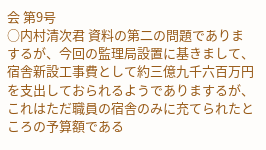会 第9号
○内村清次君 資料の第二の問題でありまするが、今回の監理局設置に基きまして、宿舎新設工事費として約三億九千六百万円を支出しておられるようでありまするが、これはただ職員の宿舎のみに充てられたところの予算額である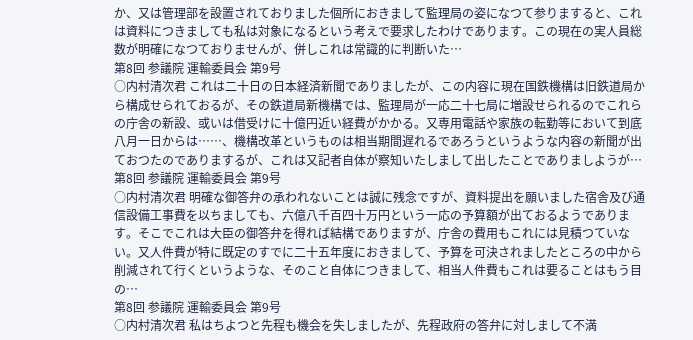か、又は管理部を設置されておりました個所におきまして監理局の姿になつて参りますると、これは資料につきましても私は対象になるという考えで要求したわけであります。この現在の実人員総数が明確になつておりませんが、併しこれは常識的に判断いた…
第8回 参議院 運輸委員会 第9号
○内村清次君 これは二十日の日本経済新聞でありましたが、この内容に現在国鉄機構は旧鉄道局から構成せられておるが、その鉄道局新機構では、監理局が一応二十七局に増設せられるのでこれらの庁舎の新設、或いは借受けに十億円近い経費がかかる。又専用電話や家族の転勤等において到底八月一日からは……、機構改革というものは相当期間遅れるであろうというような内容の新聞が出ておつたのでありまするが、これは又記者自体が察知いたしまして出したことでありましようが…
第8回 参議院 運輸委員会 第9号
○内村清次君 明確な御答弁の承われないことは誠に残念ですが、資料提出を願いました宿舎及び通信設備工事費を以ちましても、六億八千百四十万円という一応の予算額が出ておるようであります。そこでこれは大臣の御答弁を得れば結構でありますが、庁舎の費用もこれには見積つていない。又人件費が特に既定のすでに二十五年度におきまして、予算を可決されましたところの中から削減されて行くというような、そのこと自体につきまして、相当人件費もこれは要ることはもう目の…
第8回 参議院 運輸委員会 第9号
○内村清次君 私はちよつと先程も機会を失しましたが、先程政府の答弁に対しまして不満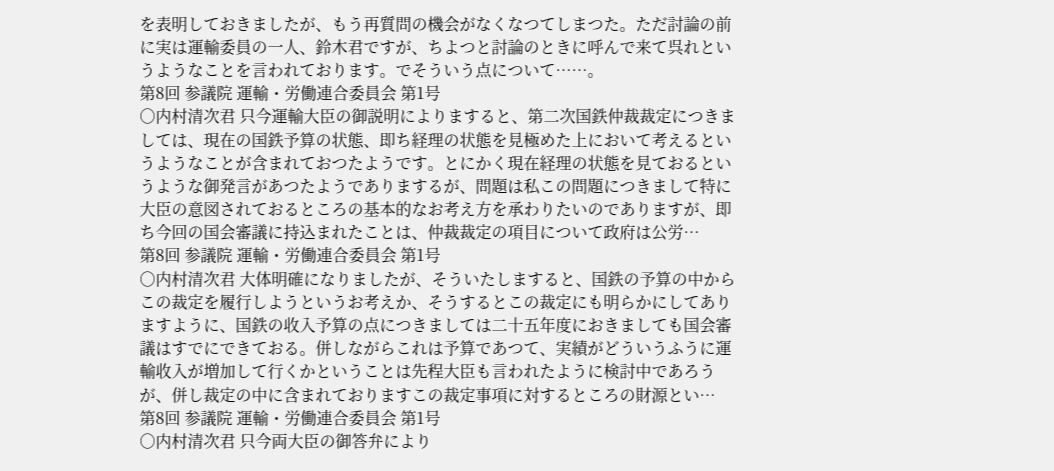を表明しておきましたが、もう再質問の機会がなくなつてしまつた。ただ討論の前に実は運輸委員の一人、鈴木君ですが、ちよつと討論のときに呼んで来て呉れというようなことを言われております。でそういう点について……。
第8回 参議院 運輸・労働連合委員会 第1号
○内村清次君 只今運輸大臣の御説明によりますると、第二次国鉄仲裁裁定につきましては、現在の国鉄予算の状態、即ち経理の状態を見極めた上において考えるというようなことが含まれておつたようです。とにかく現在経理の状態を見ておるというような御発言があつたようでありまするが、問題は私この問題につきまして特に大臣の意図されておるところの基本的なお考え方を承わりたいのでありますが、即ち今回の国会審議に持込まれたことは、仲裁裁定の項目について政府は公労…
第8回 参議院 運輸・労働連合委員会 第1号
○内村清次君 大体明確になりましたが、そういたしますると、国鉄の予算の中からこの裁定を履行しようというお考えか、そうするとこの裁定にも明らかにしてありますように、国鉄の收入予算の点につきましては二十五年度におきましても国会審議はすでにできておる。併しながらこれは予算であつて、実績がどういうふうに運輸收入が増加して行くかということは先程大臣も言われたように検討中であろうが、併し裁定の中に含まれておりますこの裁定事項に対するところの財源とい…
第8回 参議院 運輸・労働連合委員会 第1号
○内村清次君 只今両大臣の御答弁により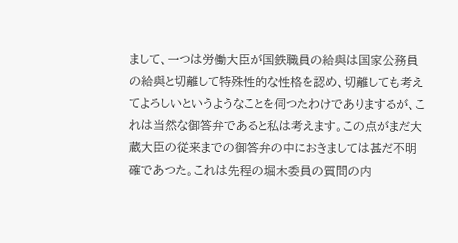まして、一つは労働大臣が国鉄職員の給與は国家公務員の給與と切離して特殊性的な性格を認め、切離しても考えてよろしいというようなことを伺つたわけでありまするが、これは当然な御答弁であると私は考えます。この点がまだ大蔵大臣の従来までの御答弁の中におきましては甚だ不明確であつた。これは先程の堀木委員の質問の内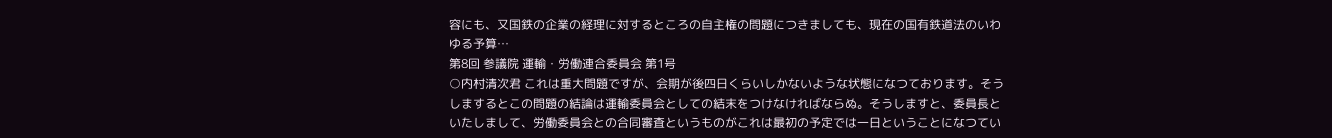容にも、又国鉄の企業の経理に対するところの自主権の問題につきましても、現在の国有鉄道法のいわゆる予算…
第8回 参議院 運輸・労働連合委員会 第1号
○内村清次君 これは重大問題ですが、会期が後四日くらいしかないような状態になつております。そうしまするとこの問題の結論は運輸委員会としての結末をつけなければならぬ。そうしますと、委員長といたしまして、労働委員会との合同審査というものがこれは最初の予定では一日ということになつてい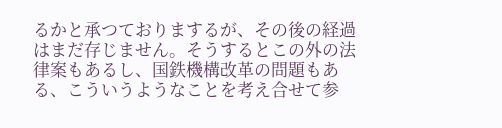るかと承つておりまするが、その後の経過はまだ存じません。そうするとこの外の法律案もあるし、国鉄機構改革の問題もある、こういうようなことを考え合せて参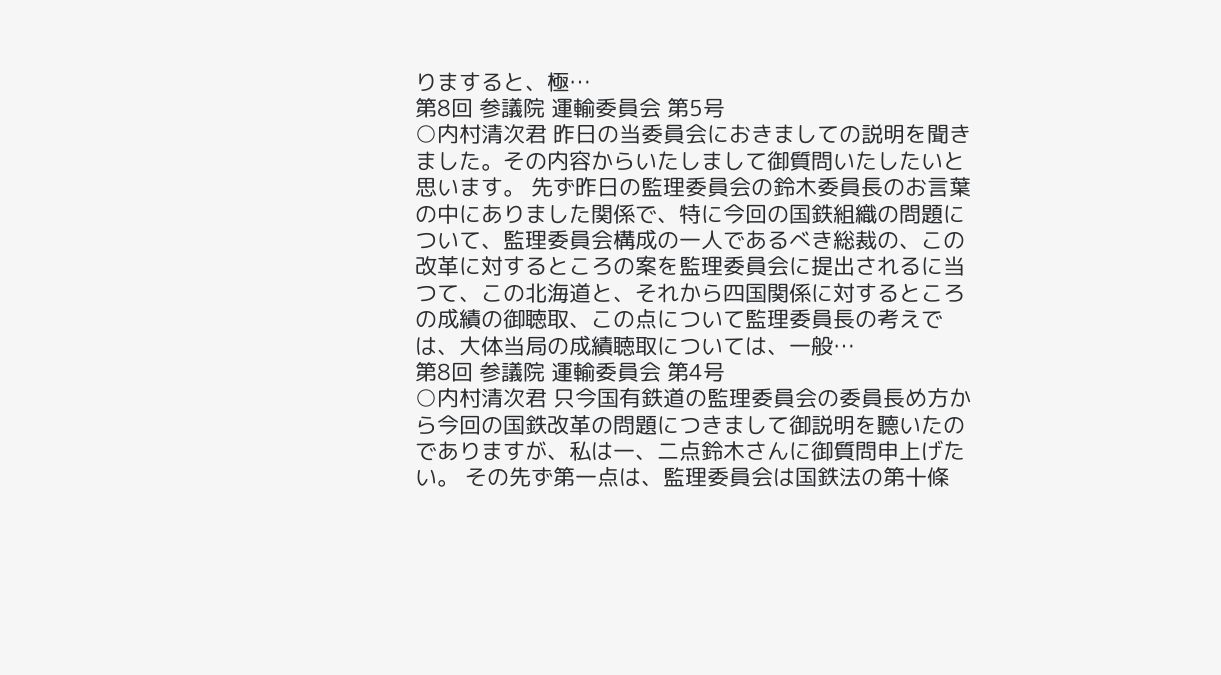りますると、極…
第8回 参議院 運輸委員会 第5号
○内村清次君 昨日の当委員会におきましての説明を聞きました。その内容からいたしまして御質問いたしたいと思います。 先ず昨日の監理委員会の鈴木委員長のお言葉の中にありました関係で、特に今回の国鉄組織の問題について、監理委員会構成の一人であるべき総裁の、この改革に対するところの案を監理委員会に提出されるに当つて、この北海道と、それから四国関係に対するところの成績の御聴取、この点について監理委員長の考えでは、大体当局の成績聴取については、一般…
第8回 参議院 運輸委員会 第4号
○内村清次君 只今国有鉄道の監理委員会の委員長め方から今回の国鉄改革の問題につきまして御説明を聽いたのでありますが、私は一、二点鈴木さんに御質問申上げたい。 その先ず第一点は、監理委員会は国鉄法の第十條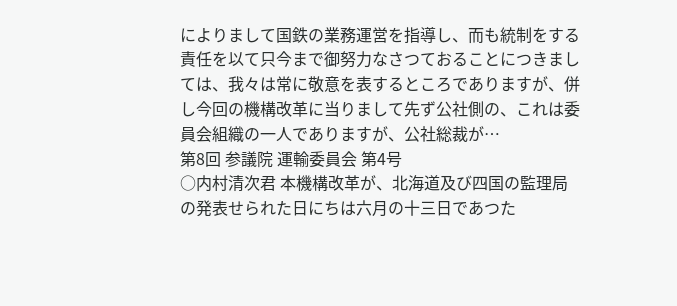によりまして国鉄の業務運営を指導し、而も統制をする責任を以て只今まで御努力なさつておることにつきましては、我々は常に敬意を表するところでありますが、併し今回の機構改革に当りまして先ず公社側の、これは委員会組織の一人でありますが、公社総裁が…
第8回 参議院 運輸委員会 第4号
○内村清次君 本機構改革が、北海道及び四国の監理局の発表せられた日にちは六月の十三日であつた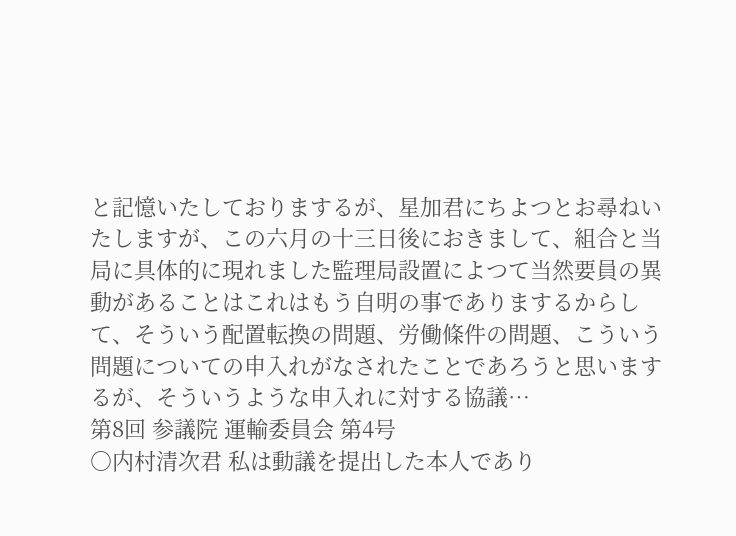と記憶いたしておりまするが、星加君にちよつとお尋ねいたしますが、この六月の十三日後におきまして、組合と当局に具体的に現れました監理局設置によつて当然要員の異動があることはこれはもう自明の事でありまするからして、そういう配置転換の問題、労働條件の問題、こういう問題についての申入れがなされたことであろうと思いまするが、そういうような申入れに対する協議…
第8回 参議院 運輸委員会 第4号
○内村清次君 私は動議を提出した本人であり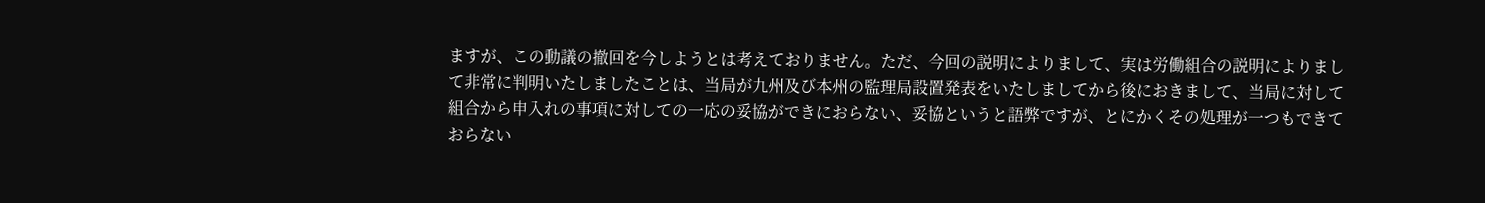ますが、この動議の撤回を今しようとは考えておりません。ただ、今回の説明によりまして、実は労働組合の説明によりまして非常に判明いたしましたことは、当局が九州及び本州の監理局設置発表をいたしましてから後におきまして、当局に対して組合から申入れの事項に対しての一応の妥協ができにおらない、妥協というと語弊ですが、とにかくその処理が一つもできておらない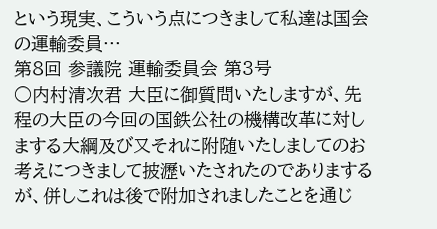という現実、こういう点につきまして私達は国会の運輸委員…
第8回 参議院 運輸委員会 第3号
○内村清次君 大臣に御質問いたしますが、先程の大臣の今回の国鉄公社の機構改革に対しまする大綱及び又それに附随いたしましてのお考えにつきまして披瀝いたされたのでありまするが、併しこれは後で附加されましたことを通じ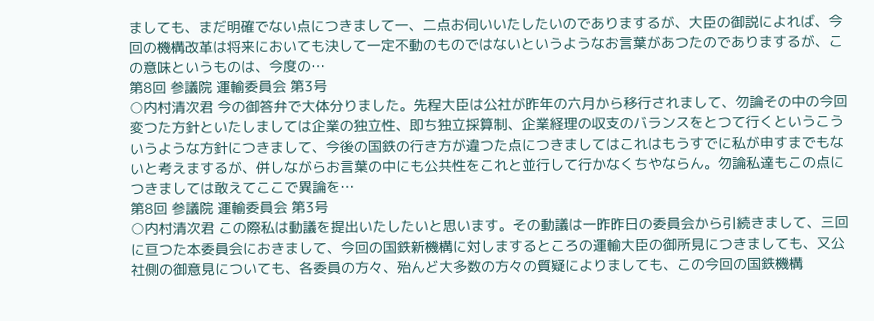ましても、まだ明確でない点につきまして一、二点お伺いいたしたいのでありまするが、大臣の御説によれば、今回の機構改革は将来においても決して一定不動のものではないというようなお言葉があつたのでありまするが、この意味というものは、今度の…
第8回 参議院 運輸委員会 第3号
○内村清次君 今の御答弁で大体分りました。先程大臣は公社が昨年の六月から移行されまして、勿論その中の今回変つた方針といたしましては企業の独立性、即ち独立採算制、企業経理の収支のバランスをとつて行くというこういうような方針につきまして、今後の国鉄の行き方が違つた点につきましてはこれはもうすでに私が申すまでもないと考えまするが、併しながらお言葉の中にも公共性をこれと並行して行かなくちやならん。勿論私達もこの点につきましては敢えてここで異論を…
第8回 参議院 運輸委員会 第3号
○内村清次君 この際私は動議を提出いたしたいと思います。その動議は一昨昨日の委員会から引続きまして、三回に亘つた本委員会におきまして、今回の国鉄新機構に対しまするところの運輸大臣の御所見につきましても、又公社側の御意見についても、各委員の方々、殆んど大多数の方々の質疑によりましても、この今回の国鉄機構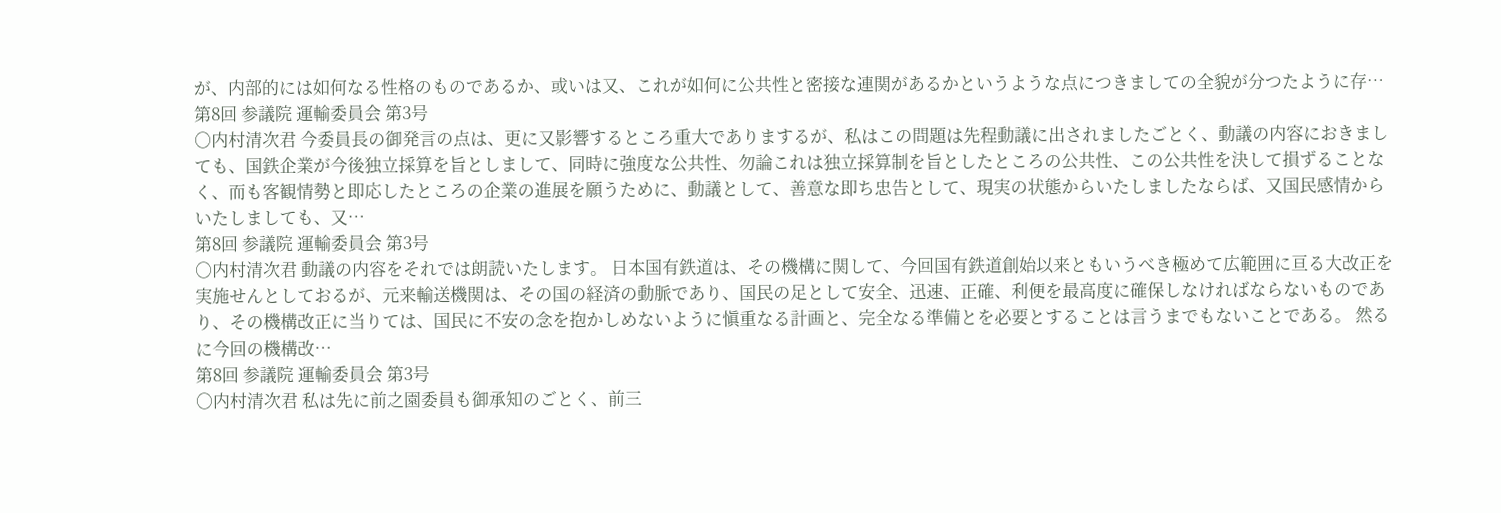が、内部的には如何なる性格のものであるか、或いは又、これが如何に公共性と密接な連関があるかというような点につきましての全貌が分つたように存…
第8回 参議院 運輸委員会 第3号
○内村清次君 今委員長の御発言の点は、更に又影響するところ重大でありまするが、私はこの問題は先程動議に出されましたごとく、動議の内容におきましても、国鉄企業が今後独立採算を旨としまして、同時に強度な公共性、勿論これは独立採算制を旨としたところの公共性、この公共性を決して損ずることなく、而も客観情勢と即応したところの企業の進展を願うために、動議として、善意な即ち忠告として、現実の状態からいたしましたならば、又国民感情からいたしましても、又…
第8回 参議院 運輸委員会 第3号
○内村清次君 動議の内容をそれでは朗読いたします。 日本国有鉄道は、その機構に関して、今回国有鉄道創始以来ともいうべき極めて広範囲に亘る大改正を実施せんとしておるが、元来輸送機関は、その国の経済の動脈であり、国民の足として安全、迅速、正確、利便を最高度に確保しなければならないものであり、その機構改正に当りては、国民に不安の念を抱かしめないように愼重なる計画と、完全なる準備とを必要とすることは言うまでもないことである。 然るに今回の機構改…
第8回 参議院 運輸委員会 第3号
○内村清次君 私は先に前之園委員も御承知のごとく、前三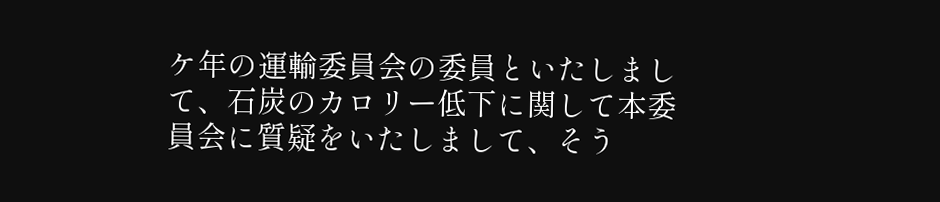ケ年の運輸委員会の委員といたしまして、石炭のカロリー低下に関して本委員会に質疑をいたしまして、そう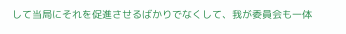して当局にそれを促進させるばかりでなくして、我が委員会も一体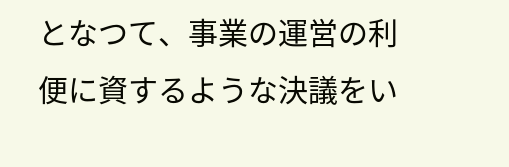となつて、事業の運営の利便に資するような決議をい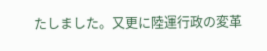たしました。又更に陸運行政の変革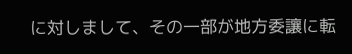に対しまして、その一部が地方委讓に転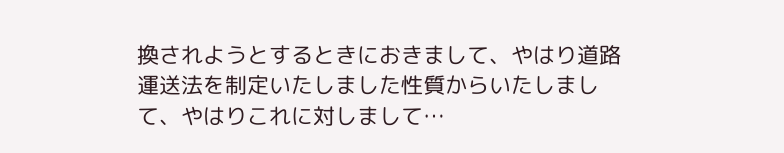換されようとするときにおきまして、やはり道路運送法を制定いたしました性質からいたしまして、やはりこれに対しまして…